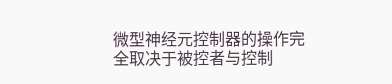微型神经元控制器的操作完全取决于被控者与控制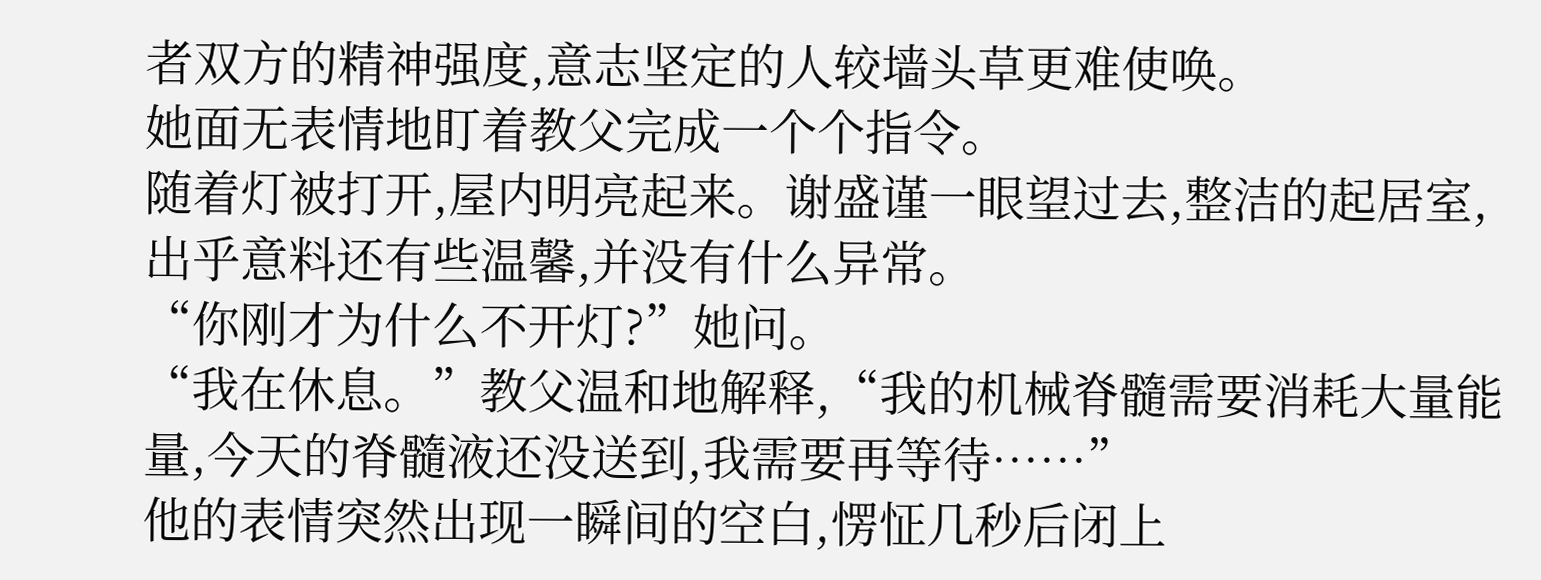者双方的精神强度,意志坚定的人较墙头草更难使唤。
她面无表情地盯着教父完成一个个指令。
随着灯被打开,屋内明亮起来。谢盛谨一眼望过去,整洁的起居室,出乎意料还有些温馨,并没有什么异常。
“你刚才为什么不开灯?”她问。
“我在休息。”教父温和地解释,“我的机械脊髓需要消耗大量能量,今天的脊髓液还没送到,我需要再等待……”
他的表情突然出现一瞬间的空白,愣怔几秒后闭上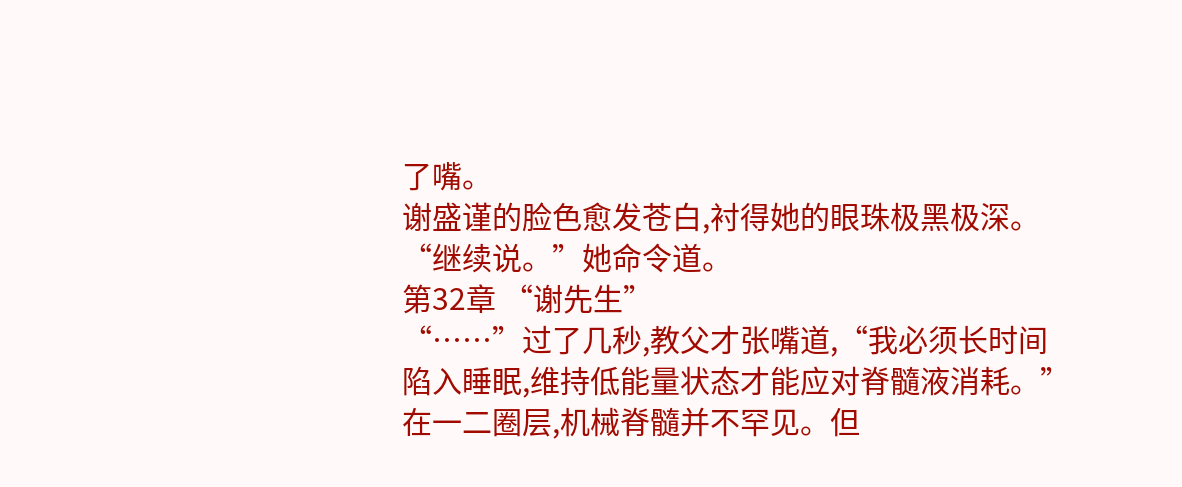了嘴。
谢盛谨的脸色愈发苍白,衬得她的眼珠极黑极深。
“继续说。”她命令道。
第32章 “谢先生”
“……”过了几秒,教父才张嘴道,“我必须长时间陷入睡眠,维持低能量状态才能应对脊髓液消耗。”
在一二圈层,机械脊髓并不罕见。但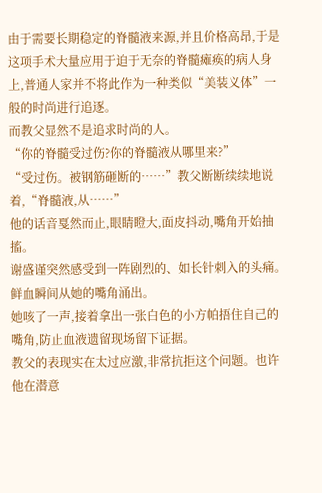由于需要长期稳定的脊髓液来源,并且价格高昂,于是这项手术大量应用于迫于无奈的脊髓瘫痪的病人身上,普通人家并不将此作为一种类似“美装义体”一般的时尚进行追逐。
而教父显然不是追求时尚的人。
“你的脊髓受过伤?你的脊髓液从哪里来?”
“受过伤。被钢筋砸断的……”教父断断续续地说着,“脊髓液,从……”
他的话音戛然而止,眼睛瞪大,面皮抖动,嘴角开始抽搐。
谢盛谨突然感受到一阵剧烈的、如长针刺入的头痛。鲜血瞬间从她的嘴角涌出。
她咳了一声,接着拿出一张白色的小方帕捂住自己的嘴角,防止血液遗留现场留下证据。
教父的表现实在太过应激,非常抗拒这个问题。也许他在潜意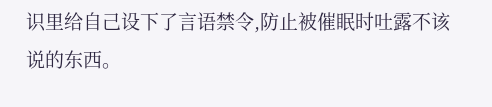识里给自己设下了言语禁令,防止被催眠时吐露不该说的东西。